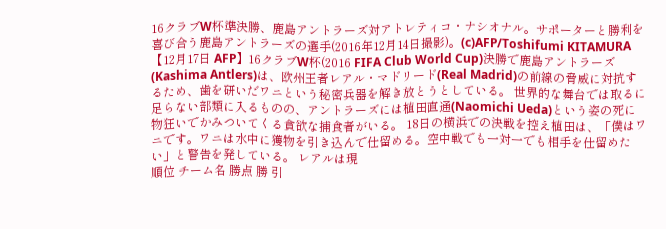16クラブW杯準決勝、鹿島アントラーズ対アトレティコ・ナシオナル。サポーターと勝利を喜び合う鹿島アントラーズの選手(2016年12月14日撮影)。(c)AFP/Toshifumi KITAMURA 【12月17日 AFP】16クラブW杯(2016 FIFA Club World Cup)決勝で鹿島アントラーズ(Kashima Antlers)は、欧州王者レアル・マドリード(Real Madrid)の前線の脅威に対抗するため、歯を研いだワニという秘密兵器を解き放とうとしている。 世界的な舞台では取るに足らない部類に入るものの、アントラーズには植田直通(Naomichi Ueda)という姿の死に物狂いでかみついてくる貪欲な捕食者がいる。 18日の横浜での決戦を控え植田は、「僕はワニです。ワニは水中に獲物を引き込んで仕留める。空中戦でも一対一でも相手を仕留めたい」と警告を発している。 レアルは現
順位 チーム名 勝点 勝 引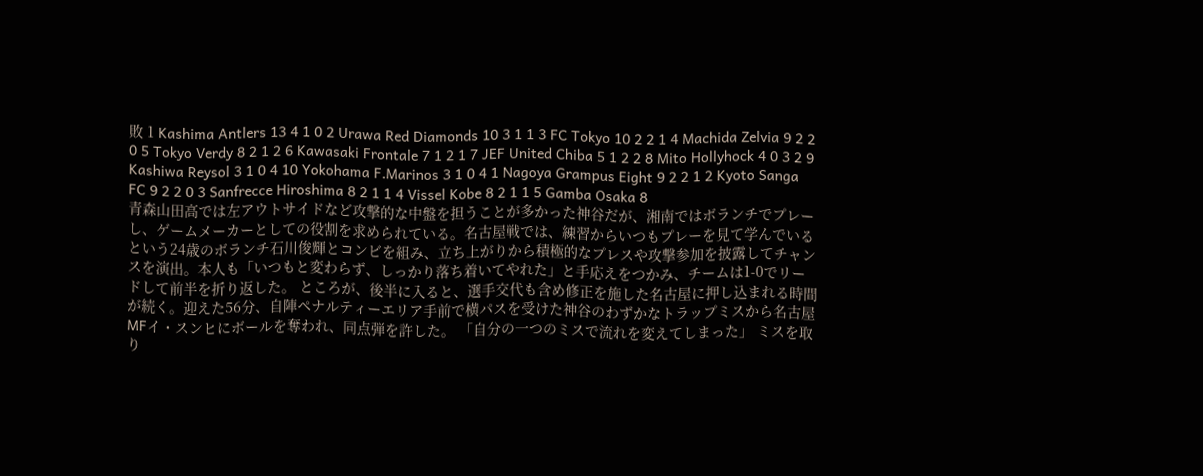敗 1 Kashima Antlers 13 4 1 0 2 Urawa Red Diamonds 10 3 1 1 3 FC Tokyo 10 2 2 1 4 Machida Zelvia 9 2 2 0 5 Tokyo Verdy 8 2 1 2 6 Kawasaki Frontale 7 1 2 1 7 JEF United Chiba 5 1 2 2 8 Mito Hollyhock 4 0 3 2 9 Kashiwa Reysol 3 1 0 4 10 Yokohama F.Marinos 3 1 0 4 1 Nagoya Grampus Eight 9 2 2 1 2 Kyoto Sanga FC 9 2 2 0 3 Sanfrecce Hiroshima 8 2 1 1 4 Vissel Kobe 8 2 1 1 5 Gamba Osaka 8
青森山田高では左アウトサイドなど攻撃的な中盤を担うことが多かった神谷だが、湘南ではボランチでプレーし、ゲームメーカーとしての役割を求められている。名古屋戦では、練習からいつもプレーを見て学んでいるという24歳のボランチ石川俊輝とコンビを組み、立ち上がりから積極的なプレスや攻撃参加を披露してチャンスを演出。本人も「いつもと変わらず、しっかり落ち着いてやれた」と手応えをつかみ、チームは1-0でリードして前半を折り返した。 ところが、後半に入ると、選手交代も含め修正を施した名古屋に押し込まれる時間が続く。迎えた56分、自陣ペナルティーエリア手前で横パスを受けた神谷のわずかなトラップミスから名古屋MFイ・スンヒにボールを奪われ、同点弾を許した。 「自分の一つのミスで流れを変えてしまった」 ミスを取り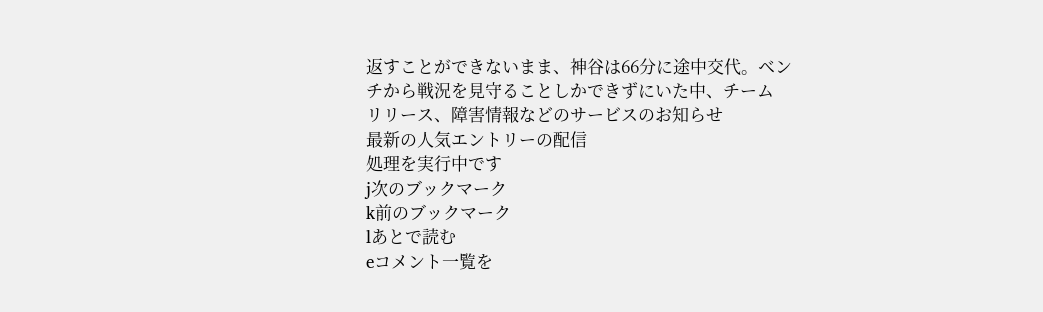返すことができないまま、神谷は66分に途中交代。ベンチから戦況を見守ることしかできずにいた中、チーム
リリース、障害情報などのサービスのお知らせ
最新の人気エントリーの配信
処理を実行中です
j次のブックマーク
k前のブックマーク
lあとで読む
eコメント一覧を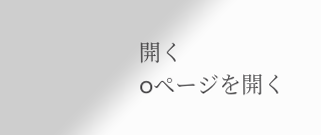開く
oページを開く